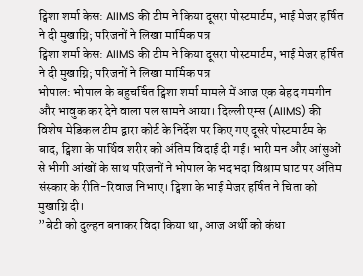ट्विशा शर्मा केस: AIIMS की टीम ने किया दूसरा पोस्टमार्टम, भाई मेजर हर्षित ने दी मुखाग्नि; परिजनों ने लिखा मार्मिक पत्र
ट्विशा शर्मा केस: AIIMS की टीम ने किया दूसरा पोस्टमार्टम, भाई मेजर हर्षित ने दी मुखाग्नि; परिजनों ने लिखा मार्मिक पत्र
भोपाल: भोपाल के बहुचर्चित ट्विशा शर्मा मामले में आज एक बेहद गमगीन और भावुक कर देने वाला पल सामने आया। दिल्ली एम्स (AIIMS) की विशेष मेडिकल टीम द्वारा कोर्ट के निर्देश पर किए गए दूसरे पोस्टमार्टम के बाद, ट्विशा के पार्थिव शरीर को अंतिम विदाई दी गई। भारी मन और आंसुओं से भीगी आंखों के साथ परिजनों ने भोपाल के भदभदा विश्राम घाट पर अंतिम संस्कार के रीति-रिवाज निभाए। ट्विशा के भाई मेजर हर्षित ने चिता को मुखाग्नि दी।
”बेटी को दुल्हन बनाकर विदा किया था, आज अर्थी को कंधा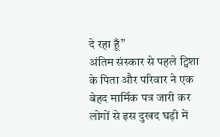दे रहा हूँ”
अंतिम संस्कार से पहले ट्विशा के पिता और परिवार ने एक बेहद मार्मिक पत्र जारी कर लोगों से इस दुखद घड़ी में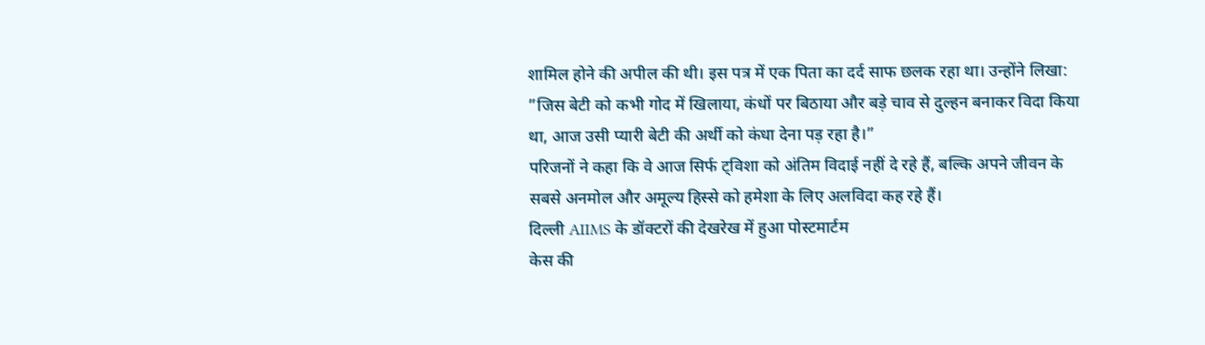शामिल होने की अपील की थी। इस पत्र में एक पिता का दर्द साफ छलक रहा था। उन्होंने लिखा:
”जिस बेटी को कभी गोद में खिलाया, कंधों पर बिठाया और बड़े चाव से दुल्हन बनाकर विदा किया था, आज उसी प्यारी बेटी की अर्थी को कंधा देना पड़ रहा है।”
परिजनों ने कहा कि वे आज सिर्फ ट्विशा को अंतिम विदाई नहीं दे रहे हैं, बल्कि अपने जीवन के सबसे अनमोल और अमूल्य हिस्से को हमेशा के लिए अलविदा कह रहे हैं।
दिल्ली AIIMS के डॉक्टरों की देखरेख में हुआ पोस्टमार्टम
केस की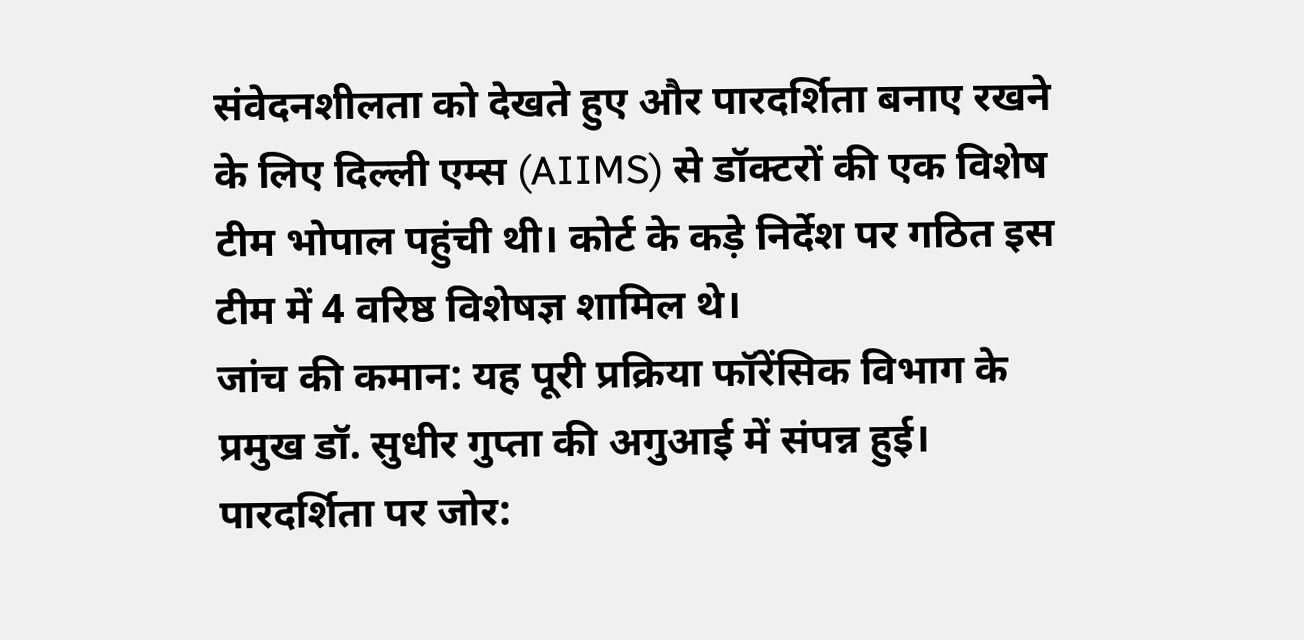संवेदनशीलता को देखते हुए और पारदर्शिता बनाए रखने के लिए दिल्ली एम्स (AIIMS) से डॉक्टरों की एक विशेष टीम भोपाल पहुंची थी। कोर्ट के कड़े निर्देश पर गठित इस टीम में 4 वरिष्ठ विशेषज्ञ शामिल थे।
जांच की कमान: यह पूरी प्रक्रिया फॉरेंसिक विभाग के प्रमुख डॉ. सुधीर गुप्ता की अगुआई में संपन्न हुई।
पारदर्शिता पर जोर: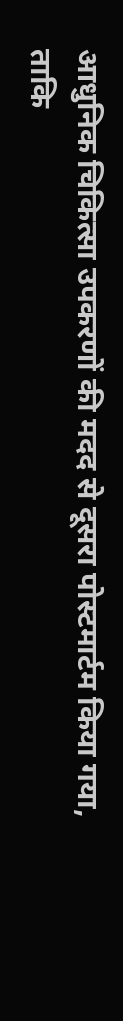आधुनिक चिकित्सा उपकरणों की मदद से दूसरा पोस्टमार्टम किया गया, ताकि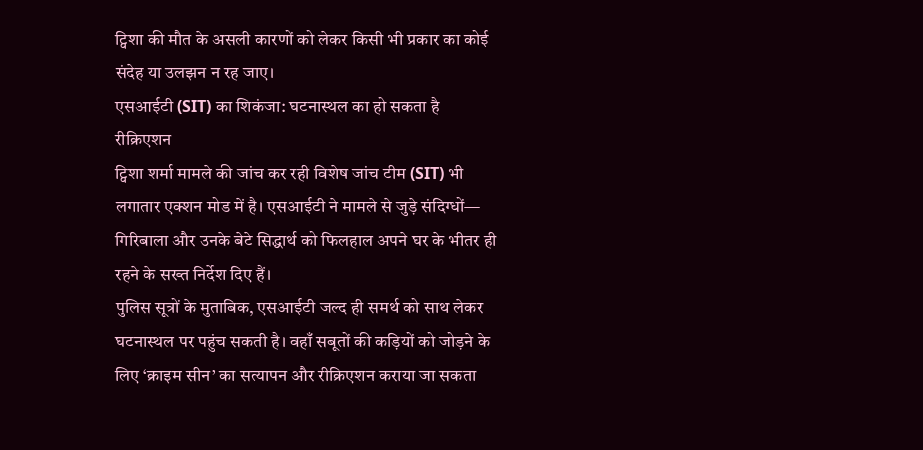ट्विशा की मौत के असली कारणों को लेकर किसी भी प्रकार का कोई संदेह या उलझन न रह जाए।
एसआईटी (SIT) का शिकंजा: घटनास्थल का हो सकता है रीक्रिएशन
ट्विशा शर्मा मामले की जांच कर रही विशेष जांच टीम (SIT) भी लगातार एक्शन मोड में है। एसआईटी ने मामले से जुड़े संदिग्धों— गिरिबाला और उनके बेटे सिद्धार्थ को फिलहाल अपने घर के भीतर ही रहने के सख्त निर्देश दिए हैं।
पुलिस सूत्रों के मुताबिक, एसआईटी जल्द ही समर्थ को साथ लेकर घटनास्थल पर पहुंच सकती है। वहाँ सबूतों की कड़ियों को जोड़ने के लिए ‘क्राइम सीन’ का सत्यापन और रीक्रिएशन कराया जा सकता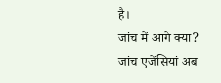है।
जांच में आगे क्या?
जांच एजेंसियां अब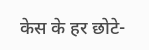केस के हर छोटे-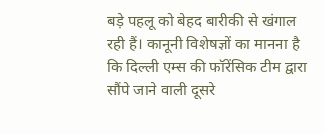बड़े पहलू को बेहद बारीकी से खंगाल रही हैं। कानूनी विशेषज्ञों का मानना है कि दिल्ली एम्स की फॉरेंसिक टीम द्वारा सौंपे जाने वाली दूसरे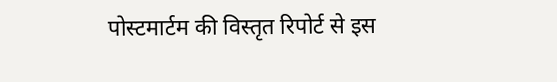पोस्टमार्टम की विस्तृत रिपोर्ट से इस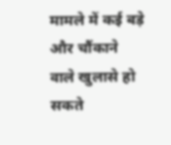मामले में कई बड़े और चौंकाने वाले खुलासे हो सकते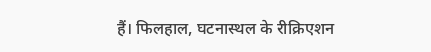हैं। फिलहाल, घटनास्थल के रीक्रिएशन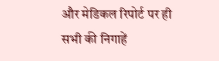और मेडिकल रिपोर्ट पर ही सभी की निगाहें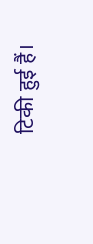टिकी हुई हैं।